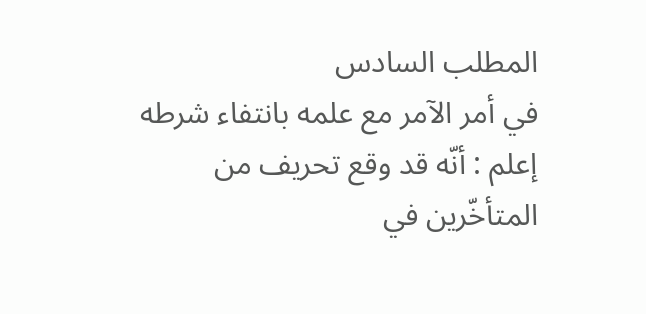المطلب السادس
في أمر الآمر مع علمه بانتفاء شرطه
إعلم : أنّه قد وقع تحريف من المتأخّرين في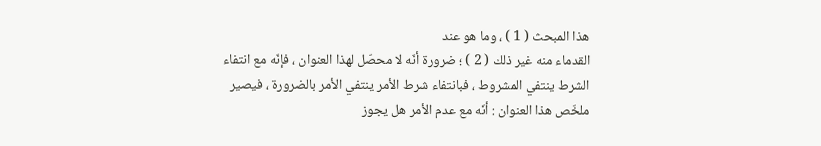هذا المبحث ( 1 ) ، وما هو عند
القدماء منه غير ذلك ( 2 ) ؛ ضرورة أنّه لا محصّل لهذا العنوان ، فإنّه مع انتفاء
الشرط ينتفي المشروط ، فبانتفاء شرط الأمر ينتفي الأمر بالضرورة ، فيصير
ملخّص هذا العنوان : أنّه مع عدم الأمر هل يجوز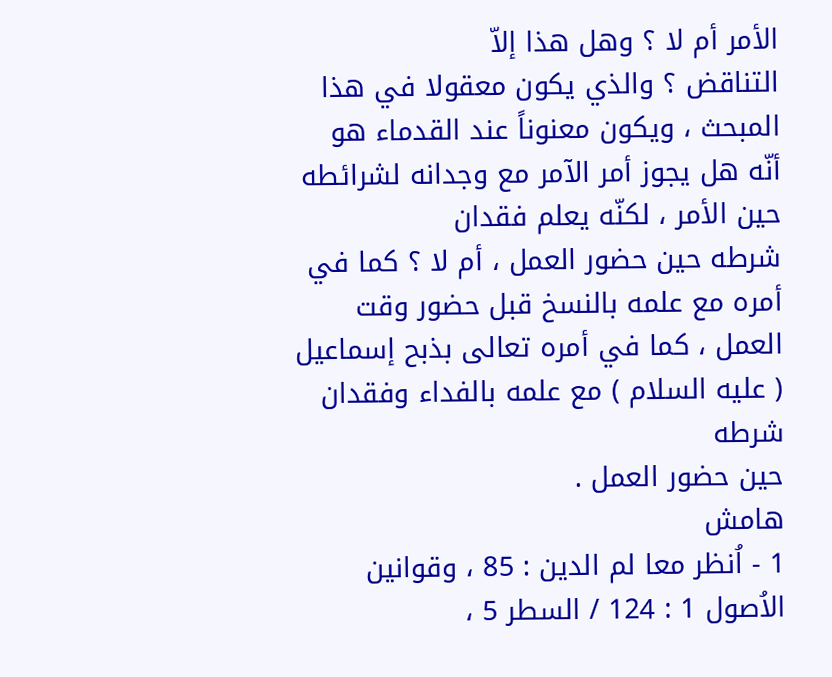الأمر أم لا ؟ وهل هذا إلاّ
التناقض ؟ والذي يكون معقولا في هذا المبحث ، ويكون معنوناً عند القدماء هو
أنّه هل يجوز أمر الآمر مع وجدانه لشرائطه حين الأمر ، لكنّه يعلم فقدان
شرطه حين حضور العمل ، أم لا ؟ كما في أمره مع علمه بالنسخ قبل حضور وقت
العمل ، كما في أمره تعالى بذبح إسماعيل ( عليه السلام ) مع علمه بالفداء وفقدان شرطه
حين حضور العمل .
هامش
1 - اُنظر معا لم الدين : 85 ، وقوانين الاُصول 1 : 124 / السطر 5 ،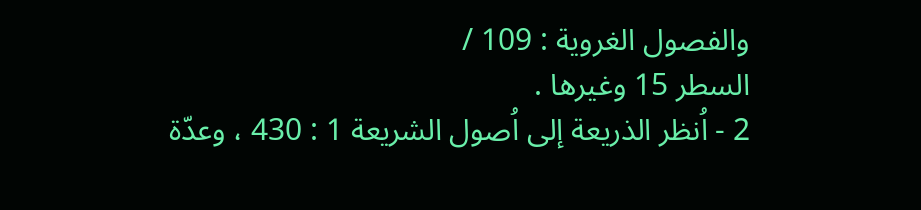والفصول الغروية : 109 /
السطر 15 وغيرها .
2 - اُنظر الذريعة إلى اُصول الشريعة 1 : 430 ، وعدّة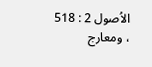الاُصول 2 : 518 ، ومعارج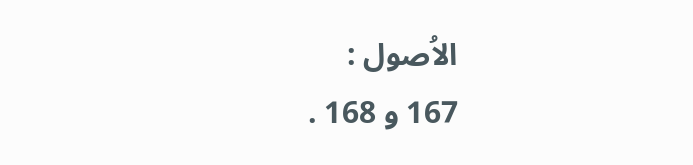الاُصول :
167 و 168 .